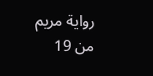رواية مريم من 19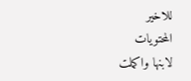للاخير
المحتويات
لابنها واكملت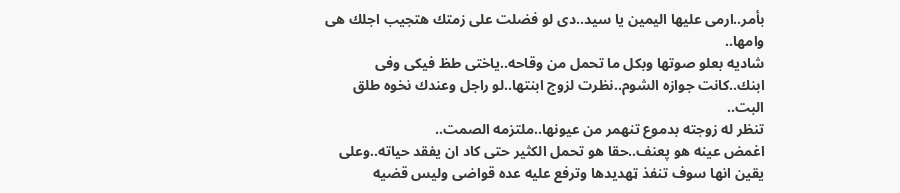بأمر..ارمى عليها اليمين يا سيد..دى لو فضلت على زمتك هتجيب اجلك هى وامها..
شاديه بعلو صوتها وبكل ما تحمل من وقاحه..ياختى طظ فيكى وفى ابنك..كانت جوازه الشوم..نظرت لزوج ابنتها..لو راجل وعندك نخوه طلق البت..
تنظر له زوجته بدموع تنهمر من عيونها..ملتزمه الصمت..
اغمض عينه هو پعنف..حقا هو تحمل الكثير حتى كاد ان يفقد حياته..وعلى يقين انها سوف تنفذ ټهديدها وترفع عليه عده قواضى وليس قضيه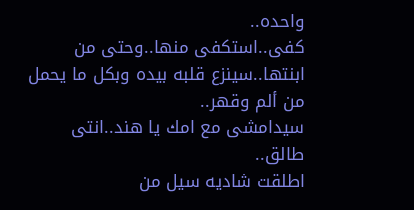واحده..
كفى..استكفى منها..وحتى من ابنتها..سينزع قلبه بيده وبكل ما يحمل من ألم وقهر..
سيدامشى مع امك يا هند..انتى طالق..
اطلقت شاديه سيل من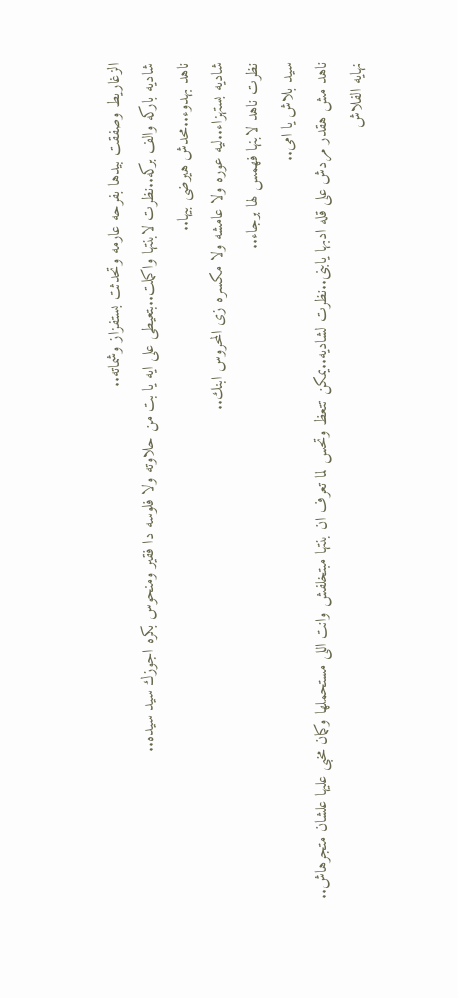الزغاريط وصفقت بيدها بفرحه عارمه وتحدثت بستفزاز وشماته..
شاديه باركه والف بركه..نظرت لابنتها واكملت..بتعيطى على ايه يا بت من حلاوته ولا فلوسه دا فقير ومنحوس بكره اجوزك سيد سيده..
ناهد بهدوء..محدش هيرضى بيها..
شاديه بستهزاء..ليه عوره ولا عامشه ولا مكسره زى المحروس ابنك..
نظرت ناهد لابنها فهمس لها برجاء..
سيد بلاش يا امى..
ناهد مش هقدر مردش على قله ادبها يابنى..نظرت لشاديه..يمكن تتعظ وتحس لما تعرف ان بنتها مبتخلفش وانت اللى مستحملها وكمان مخبى عليها علشان متجرهاش..
نهايه الفلاش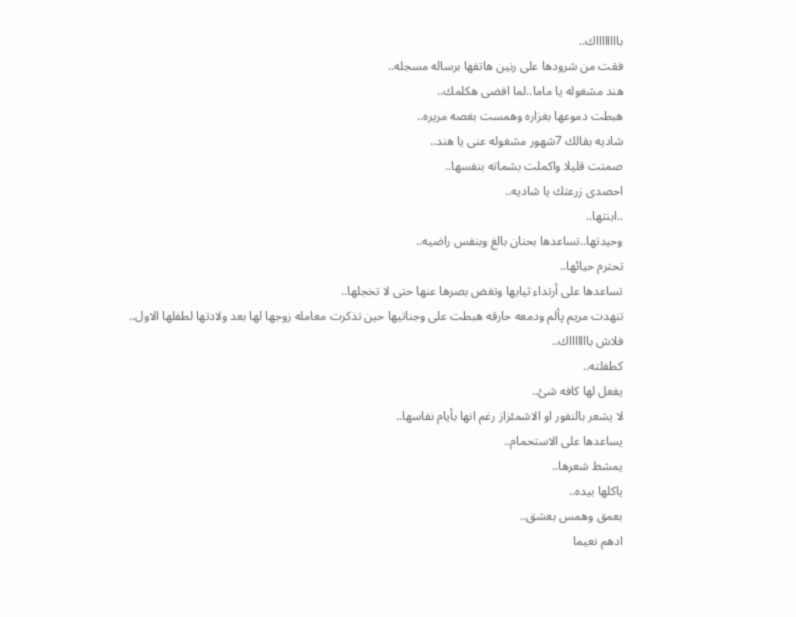بااااااااك..
فقت من شرودها على رنين هاتفها برساله مسجله..
هند مشغوله يا ماما..لما افضى هكلمك..
هبطت دموعها بغزاره وهمست بغصه مريره..
شاديه بقالك 7شهور مشغوله عنى يا هند..
صمتت قليلا واكملت بشماته بنفسها..
احصدى زرعتك يا شاديه..
..ابنتها..
وحيدتها..تساعدها بحنان بالغ وبنفس راضيه..
تحترم حيائها..
تساعدها على أرتداء ثيابها وتغض بصرها عنها حتى لا تخجلها..
تنهدت مريم پألم ودمعه حارقه هبطت على وجناتيها حين تذكرت معامله زوجها لها بعد ولادتها لطفلها الاول..
فلاش باااااااك..
كطفلته..
يفعل لها كافه شئ..
لا يشعر بالنفور او الاشمئزاز رغم انها بأيام نفاسها..
يساعدها على الاستحمام..
يمشط شعرها..
ياكلها بيده..
بعمق وهمس بعشق..
ادهم نعيما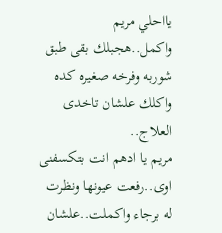يااحلي مريم واكمل..هجبلك بقى طبق شوربه وفرخه صغيره كده واكلك علشان تاخدى العلاج..
مريم يا ادهم انت بتكسفنى اوى..رفعت عيونها ونظرت له برجاء واكملت..علشان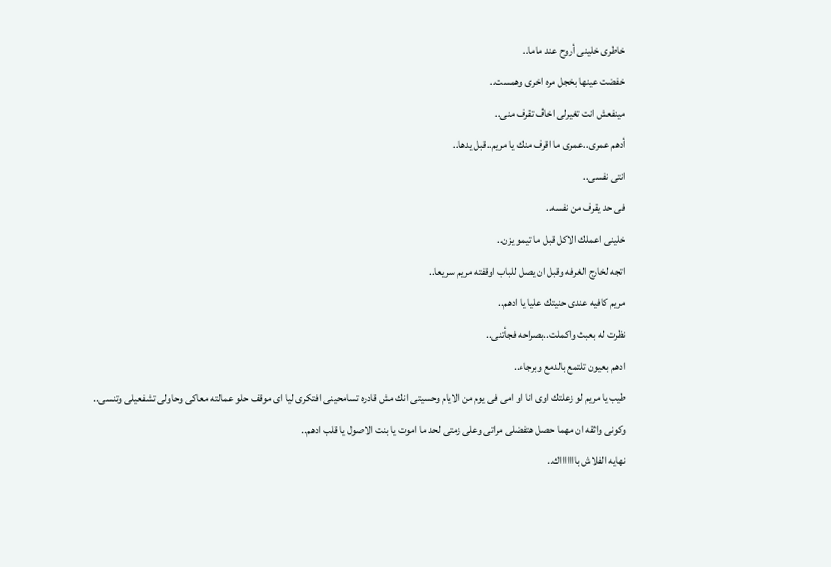خاطرى خلينى أروح عند ماما..
خفضت عينها بخجل مره اخرى وهمست..
مينفعش انت تغيرلى اخاڤ تقرف منى..
أدهم عمرى..عمرى ما اقرف منك يا مريم..قبل يدها..
انتى نفسى..
فى حد يقرف من نفسه..
خلينى اعملك الاكل قبل ما تيمو يزن..
اتجه لخارج الغرفه وقبل ان يصل للباب اوقفته مريم سريعا..
مريم كافيه عندى حنيتك عليا يا ادهم..
نظرت له بعبث واكملت..بصراحه فجأتنى..
ادهم بعيون تلتمع بالدمع وبرجاء..
طيب يا مريم لو زعلتك اوى انا او امى فى يوم من الايام وحسيتى انك مش قادره تسامحينى افتكرى ليا اى موقف حلو عمالته معاكى وحاولى تشفعيلى وتنسى..
وكونى واثقه ان مهما حصل هتفضلى مراتى وعلى زمتى لحد ما اموت يا بنت الاصول يا قلب ادهم..
نهايه الفلاش باااااااك..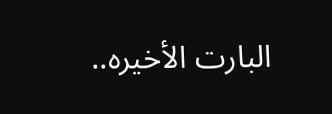البارت الأخيره..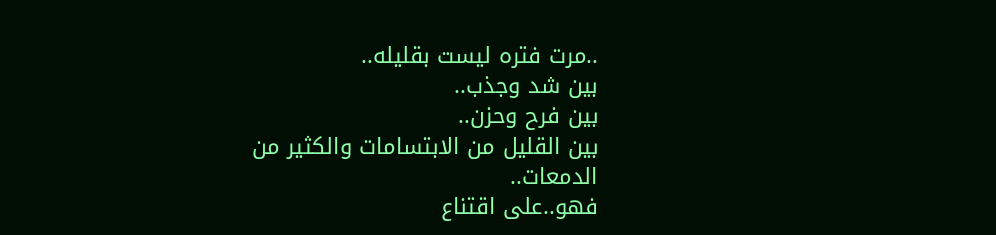..مرت فتره ليست بقليله..
بين شد وجذب..
بين فرح وحزن..
بين القليل من الابتسامات والكثير من الدمعات..
فهو..على اقتناع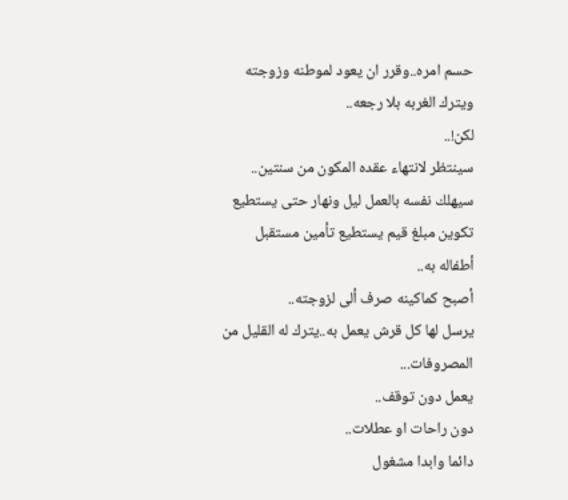حسم امره..وقرر ان يعود لموطنه وزوجته ويترك الغربه بلا رجعه..
لكن!..
سينتظر لانتهاء عقده المكون من سنتين..
سيهلك نفسه بالعمل ليل ونهار حتى يستطيع تكوين مبلغ قيم يستطيع تأمين مستقبل أطفاله به..
أصبح كماكينه صرف ألى لزوجته..
يرسل لها كل قرش يعمل به..يترك له القليل من المصروفات...
يعمل دون توقف..
دون راحات او عطلات..
دائما وابدا مشغول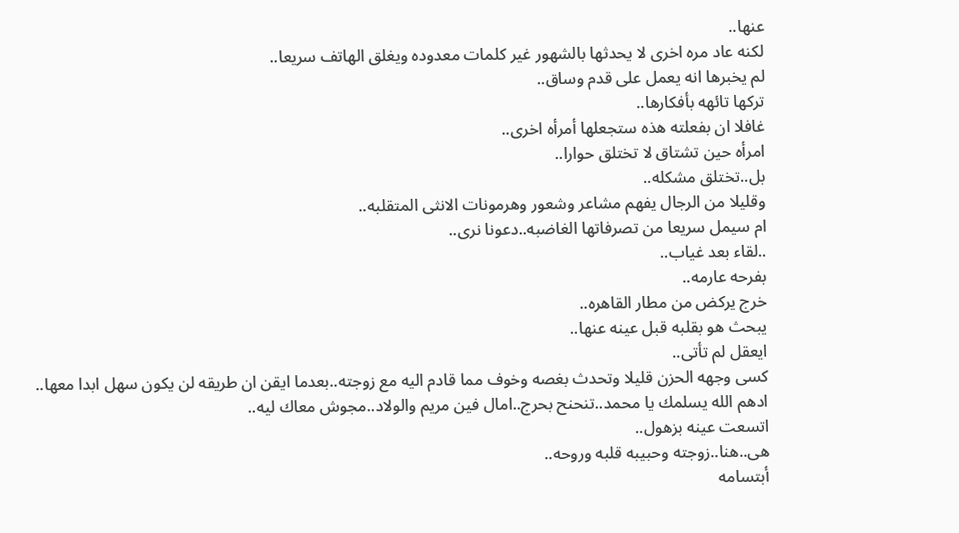عنها..
لكنه عاد مره اخرى لا يحدثها بالشهور غير كلمات معدوده ويغلق الهاتف سريعا..
لم يخبرها انه يعمل على قدم وساق..
تركها تائهه بأفكارها..
غافلا ان بفعلته هذه ستجعلها أمرأه اخرى..
امرأه حين تشتاق لا تختلق حوارا..
بل..تختلق مشكله..
وقليلا من الرجال يفهم مشاعر وشعور وهرمونات الانثى المتقلبه..
ام سيمل سريعا من تصرفاتها الغاضبه..دعونا نرى..
..لقاء بعد غياب..
بفرحه عارمه..
خرج يركض من مطار القاهره..
يبحث هو بقلبه قبل عينه عنها..
ايعقل لم تأتى..
کسى وجهه الحزن قليلا وتحدث بغصه وخوف مما قادم اليه مع زوجته..بعدما ايقن ان طريقه لن يكون سهل ابدا معها..
ادهم الله يسلمك يا محمد..تنحنح بحرج..امال فين مريم والولاد..مجوش معاك ليه..
اتسعت عينه بزهول..
هى..هنا..زوجته وحبيبه قلبه وروحه..
أبتسامه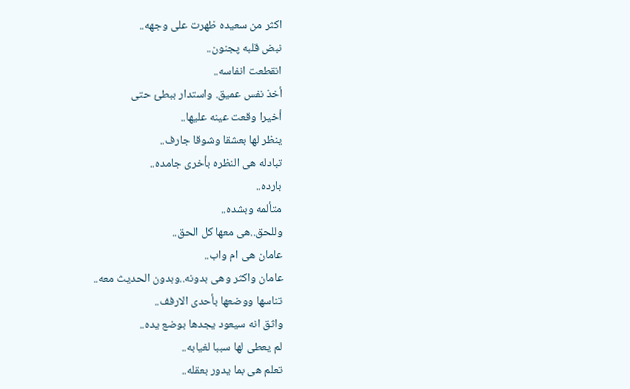اكثر من سعيده ظهرت على وجهه..
نبض قلبه پجنون..
انقطعت انفاسه..
أخذ نفس عميق. واستدار ببطئ حتى
أخيرا وقعت عينه عليها..
ينظر لها بعشقا وشوقا جارف..
تبادله هى النظره بأخرى جامده..
بارده..
متألمه وبشده..
وللحق..هى معها كل الحق..
عامان هى ام واب..
عامان واكثر وهى بدونه..وبدون الحديث معه..
تناسها ووضعها بأحدى الارفف..
واثق انه سيعود يجدها بوضع يده..
لم يعطى لها سببا لغيابه..
تعلم هى بما يدور بعقله..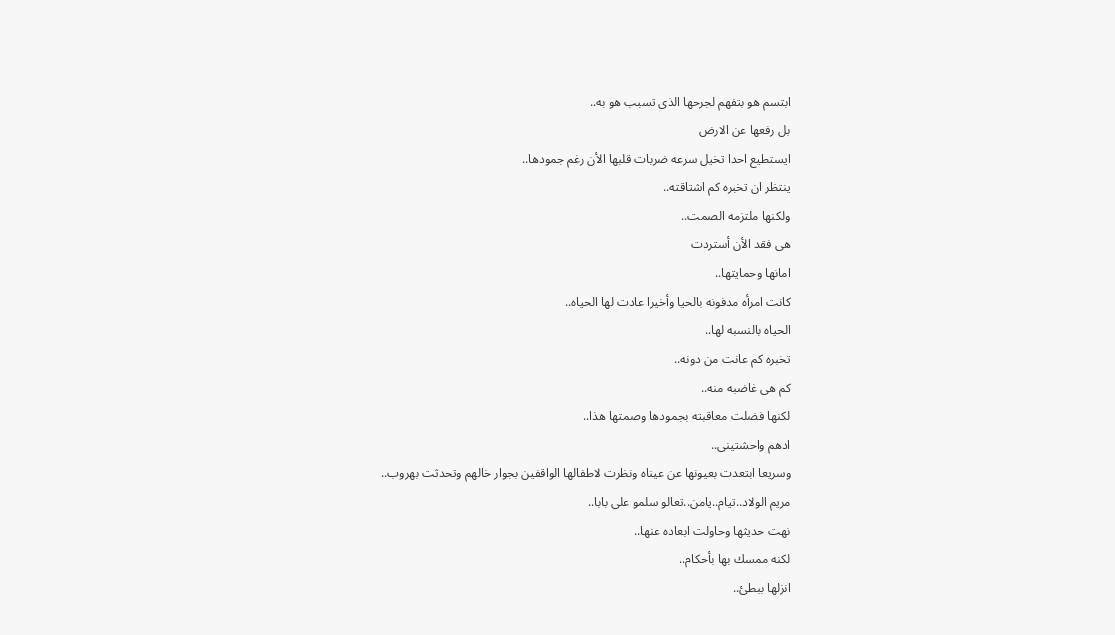ابتسم هو بتفهم لجرحها الذى تسبب هو به..
بل رفعها عن الارض
ايستطيع احدا تخيل سرعه ضربات قلبها الأن رغم جمودها..
ينتظر ان تخبره كم اشتاقته..
ولكنها ملتزمه الصمت..
هى فقد الأن أستردت
امانها وحمايتها..
كانت امرأه مدفونه بالحيا وأخيرا عادت لها الحياه..
الحياه بالنسبه لها..
تخبره كم عانت من دونه..
كم هى غاضبه منه..
لكنها فضلت معاقبته بجمودها وصمتها هذا..
ادهم واحشتينى..
وسريعا ابتعدت بعيونها عن عيناه ونظرت لاطفالها الواقفين بجوار خالهم وتحدثت بهروب..
مريم الولاد..تيام..يامن..تعالو سلمو على بابا..
نهت حديثها وحاولت ابعاده عنها..
لكنه ممسك بها بأحكام..
انزلها ببطئ..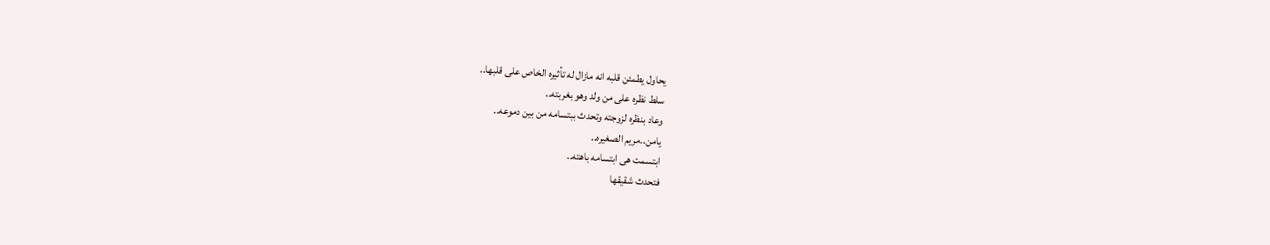يحاول يطمئن قلبه انه مازال له تأثيره الخاص على قلبها..
سلط نظره على من ولد وهو بغربته..
وعاد بنظره لزوجته وتحدث ببتسامه من بين دموعه..
يامن..مريم الصغيره..
ابتسمت هى ابتسامه باهته..
فتحدث شقيقها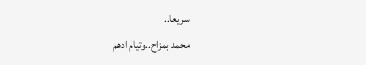سريعا..
محمد بمزاح..وتيام ادهم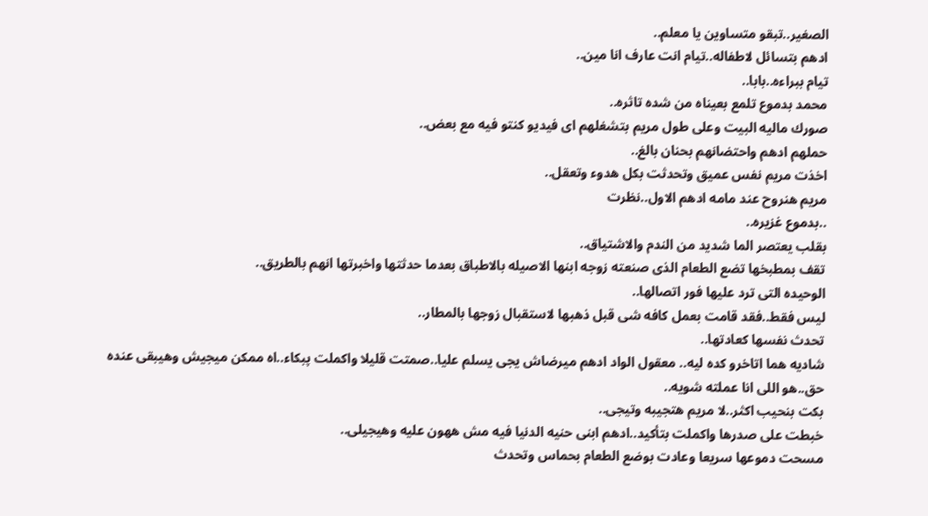الصغير..تبقو متساوين يا معلم..
ادهم بتسائل لاطفاله..تيام انت عارف انا مين..
تيام ببراءه..بابا..
محمد بدموع تلمع بعيناه من شده تاثره..
صورك ماليه البيت وعلى طول مريم بتشغلهم اى فيديو كنتو فيه مع بعض..
حملهم ادهم واحتضانهم بحنان بالغ..
اخذت مريم نفس عميق وتحدثت بكل هدوء وتعقل..
مريم هنروح عند مامه ادهم الاول..نظرت
..بدموع غزيره..
بقلب يعتصر الما شديد من الندم والاشتياق..
تقف بمطبخها تضع الطعام الذى صنعته زوجه ابنها الاصيله بالاطباق بعدما حدثتها واخبرتها انهم بالطريق..
الوحيده التى ترد عليها فور اتصالها..
ليس فقط..فقد قامت بعمل كافه شى قبل ذهبها لاستقبال زوجها بالمطار..
تحدث نفسها كعادتها..
شاديه هما اتاخرو كده ليه.. معقول الواد ادهم ميرضاش يجى يسلم عليا..صمتت قليلا واكملت پبكاء..اه ممكن ميجيش وهيبقى عنده حق..هو اللى انا عملته شويه..
بكت بنحيب اكثر..لا مريم هتجيبه وتيجى..
خبطت على صدرها واكملت بتأكيد..ادهم ابنى حنيه الدنيا فيه مش ههون عليه وهيجيلى..
مسحت دموعها سريعا وعادت بوضع الطعام بحماس وتحدث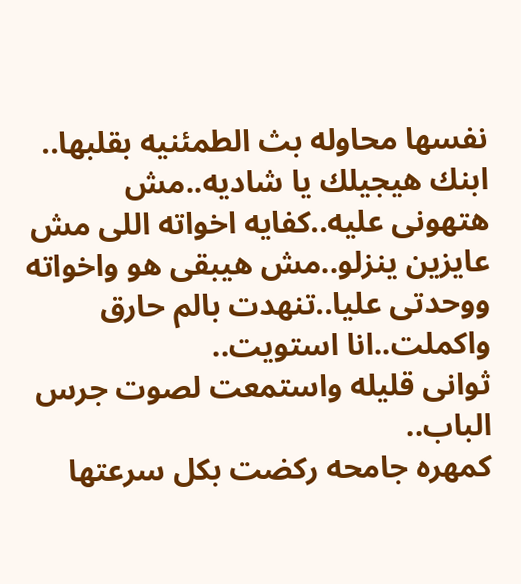نفسها محاوله بث الطمئنيه بقلبها..
ابنك هيجيلك يا شاديه..مش هتهونى عليه..كفايه اخواته اللى مش عايزين ينزلو..مش هيبقى هو واخواته ووحدتى عليا..تنهدت بالم حارق واكملت..انا استويت..
ثوانى قليله واستمعت لصوت جرس الباب..
كمهره جامحه ركضت بكل سرعتها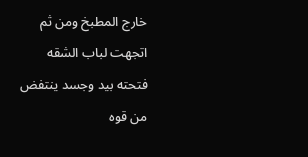خارج المطبخ ومن ثم اتجهت لباب الشقه فتحته بيد وجسد ينتفض من قوه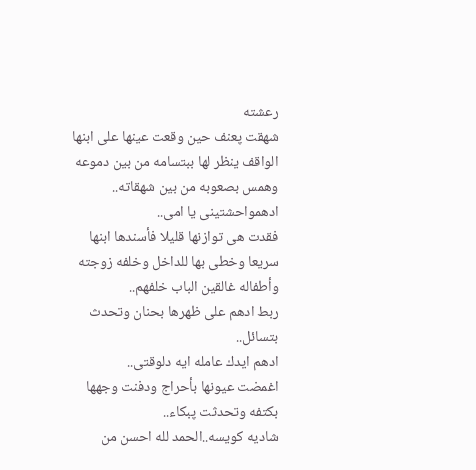رعشته
شهقت پعنف حين وقعت عينها على ابنها الواقف ينظر لها ببتسامه من بين دموعه وهمس بصعوبه من بين شهقاته..
ادهمواحشتينى يا امى..
فقدت هى توازنها قليلا فأسندها ابنها سريعا وخطى بها للداخل وخلفه زوجته وأطفاله غالقين الباب خلفهم..
ربط ادهم على ظهرها بحنان وتحدث بتسائل..
ادهم ايدك عامله ايه دلوقتى..
اغمضت عيونها بأحراج ودفنت وجهها بكتفه وتحدثت پبكاء..
شاديه كويسه..الحمد لله احسن من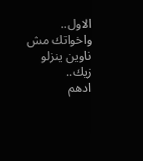الاول..
واخواتك مش ناوين ينزلو زيك..
ادهم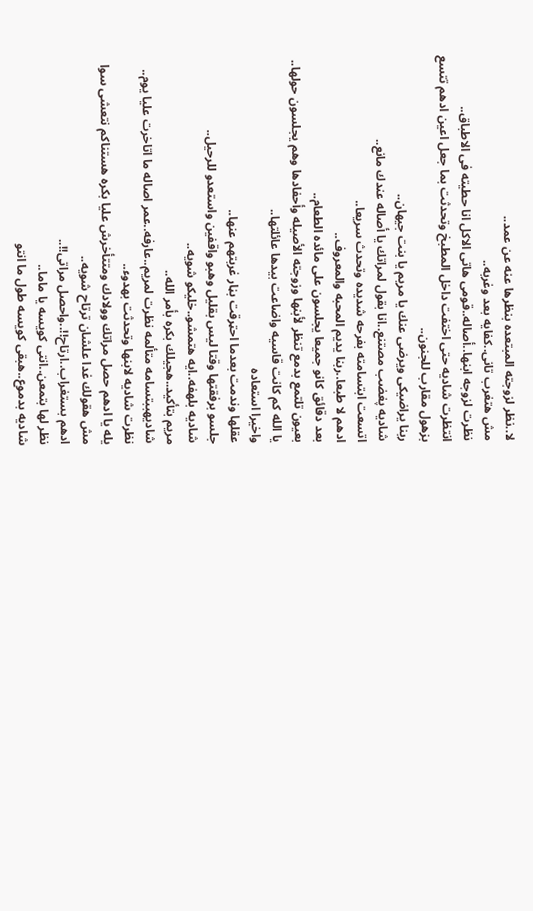لا..نظر لزوجته المبتعده بنظرها عنه عن عمد..
مش هتغرب تانى..كفايه بعد وغربه..
نظرت لزوجه ابنها..أصاله..قومى هاتى الاكل انا حطيته فى الاطباق..
انتظرت شاديه حتى اختفت داخل المطبخ وتحدثت بما جعل اعين ادهم تتسع بزهول مقارب للجنون..
ربنا يراضيكى ويرضى عنك يا مريم يا بنت جيهان..
شاديه پغضب مصتنع..انا بقول لمراتك يا أصاله عندك مانع..
اتسعت ابتسامته بفرحه شديده وتحدث سريعا..
ادهم لا طبعا..ربنا يديم المحبه والمعروف..
بعد دقائق كانو جميعا يجلسون على مائده الطعام..
بعيون تلتمع بدمع تنظر لأبنها وزوجته الأصيله وأحفادها وهم يجلسون حولها..
يا الله كم كانت قاسيه واضاعت بيدها عائلتها..
واخيرا استعاده
عقلها وندمت بعدما احټرقت بڼار غربتهم عنها..
جلسو برفقتها وقتا ليس بقليل وهبو واقفين واستعدو للرحيل..
شاديه بلهفه..ايه هتمشو..خليكو شويه..
مريم بتأكيد..هجيلك بكره بأمر الله..
شاديهببتسامه متألمه نظرت لمريم..عارفه..عمر اصاله ما اتاخرت عليا يوم..
نظرت شاديه لابنها وتحدثت بهدوء..
يله يا ادهم حصل مراتك وولادك ومتتأخرش عليا بكره هستناكم نتعشى سوا مش هقولك غدا علشان ترتاح شويه..
ادهم بستغراب..ارتاح!!..واحصل مراتى!!..
نظر لها بتمعن..انتى كويسه يا ماما..
شاديه بدموع..هبقى كويسه طول ما انتو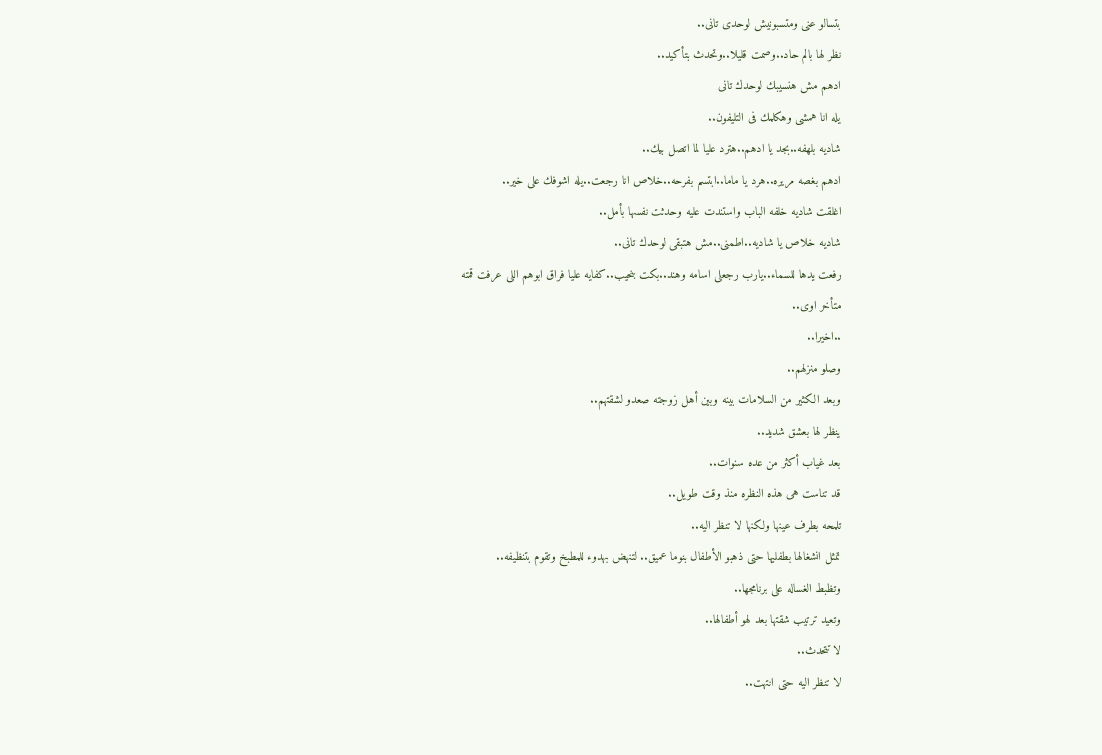بتسالو عنى ومتسبونيش لوحدى تانى..
نظر لها بالم حاد..وصمت قليلا..وتحدث بتأكيد..
ادهم مش هنسيبك لوحدك تانى
يله انا همشى وهكلمك فى التليفون..
شاديه بلهفه..بجد يا ادهم..هترد عليا لما اتصل بيك..
ادهم بغصه مريره..هرد يا ماما..ابتسم بفرحه..خلاص انا رجعت..يله اشوفك على خير..
اغلقت شاديه خلفه الباب واستندت عليه وحدثت نفسها بأمل..
شاديه خلاص يا شاديه..اطمنى..مش هتبقى لوحدك تانى..
رفعت يدها للسماء..يارب رجعلى اسامه وهند..بكت بنحيب..كفايه عليا فراق ابوهم اللى عرفت قمته
متأخر اوى..
..اخيرا..
وصلو منزلهم..
وبعد الكثير من السلامات بينه وبين أهل زوجته صعدو لشقتهم..
ينظر لها بعشق شديد..
بعد غياب أكثر من عده سنوات..
قد تناست هى هذه النظره منذ وقت طويل..
تلمحه بطرف عينها ولكنها لا تنظر اليه..
تمثل انشغالها بطفليها حتى ذهبو الأطفال بنوما عميق.. لتنهض بهدوء للمطبخ وتقوم بتنظيفه..
وتظبط الغساله على برنامجها..
وتعيد ترتيب شقتها بعد لهو أطفالها..
لا تتحدث..
لا تنظر اليه حتى انتهت..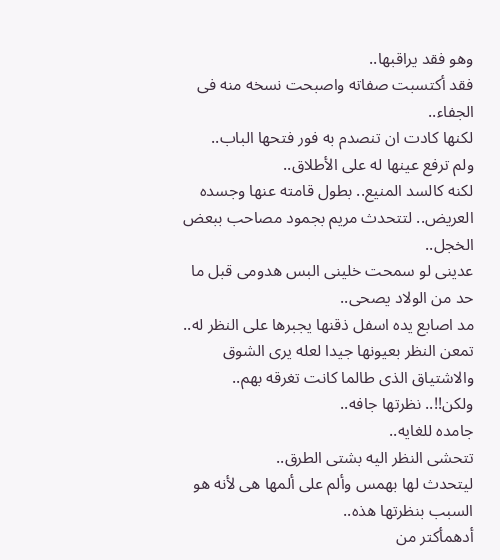وهو فقد يراقبها..
فقد أكتسبت صفاته واصبحت نسخه منه فى الجفاء..
لكنها كادت ان تنصدم به فور فتحها الباب..
ولم ترفع عينها له على الأطلاق..
لكنه كالسد المنيع.. بطول قامته عنها وجسده العريض.. لتتحدث مريم بجمود مصاحب ببعض الخجل..
عدينى لو سمحت خلينى البس هدومى قبل ما حد من الولاد يصحى..
مد اصابع يده اسفل ذقنها يجبرها على النظر له..
تمعن النظر بعيونها جيدا لعله يرى الشوق والاشتياق الذى طالما كانت تغرقه بهم..
ولكن!!.. نظرتها جافه..
جامده للغايه..
تتحشى النظر اليه بشتى الطرق..
ليتحدث لها بهمس وألم على ألمها هى لأنه هو السبب بنظرتها هذه..
أدهمأكتر من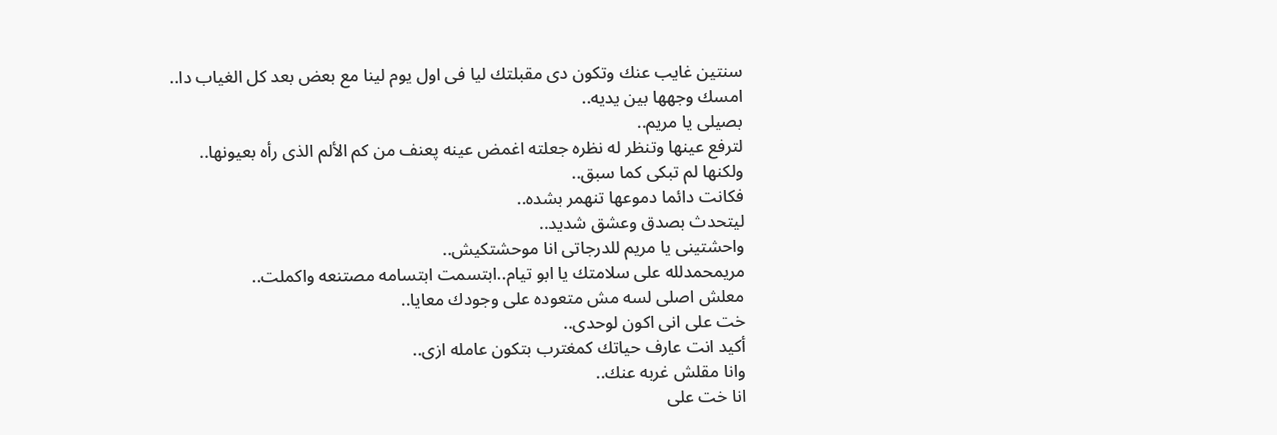سنتين غايب عنك وتكون دى مقبلتك ليا فى اول يوم لينا مع بعض بعد كل الغياب دا..
امسك وجهها بين يديه..
بصيلى يا مريم..
لترفع عينها وتنظر له نظره جعلته اغمض عينه پعنف من كم الألم الذى رأه بعيونها..
ولكنها لم تبكى كما سبق..
فكانت دائما دموعها تنهمر بشده..
ليتحدث بصدق وعشق شديد..
واحشتينى يا مريم للدرجاتى انا موحشتكيش..
مريمحمدلله على سلامتك يا ابو تيام..ابتسمت ابتسامه مصتنعه واكملت..
معلش اصلى لسه مش متعوده على وجودك معايا..
خت على انى اكون لوحدى..
أكيد انت عارف حياتك كمغترب بتكون عامله ازى..
وانا مقلش غربه عنك..
انا خت على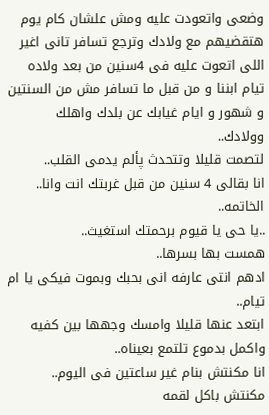وضعى واتعودت عليه ومش علشان كام يوم هتقضيهم مع ولادك وترجع تسافر تانى اغير اللى اتعوت عليه فى 4سنين من بعد ولاده تيام ابننا و من قبل ما تسافر مش من السنتين و شهور و ايام غيابك عن بلدك واهلك وولادك..
لتصمت قليلا وتتحدث پألم يدمى القلب..
انا بقالى 4 سنين من قبل غربتك انت وانا..
الخاتمه..
..يا حى يا قيوم برحمتك استغيث..
همست بها بسرها..
ادهم انتى عارفه انى بحبك وبموت فيكى يا ام تيام..
ابتعد عنها قليلا وامسك وجهها بين كفيه واكمل بدموع تلتمع بعيناه..
انا مكنتش بنام غير ساعتين فى اليوم..
مكنتش باكل لقمه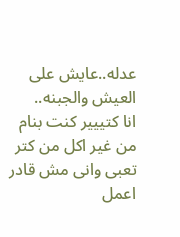عدله..عايش على العيش والجبنه..
انا كتييير كنت بنام من غير اكل من كتر تعبى وانى مش قادر
اعمل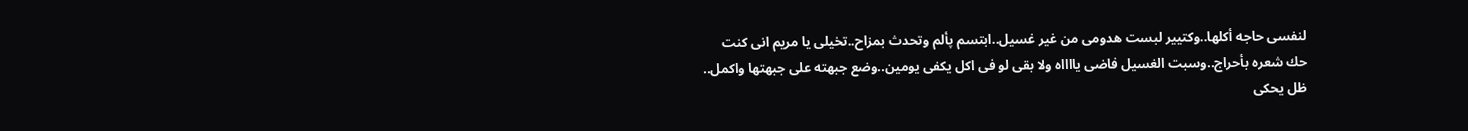لنفسى حاجه أكلها..وكتيير لبست هدومى من غير غسيل..ابتسم پألم وتحدث بمزاح..تخيلى يا مريم انى كنت
حك شعره بأحراج..وسبت الغسيل فاضى يااااه ولا بقى لو فى اكل يكفى يومين..وضع جبهته على جبهتها واكمل..
ظل يحكى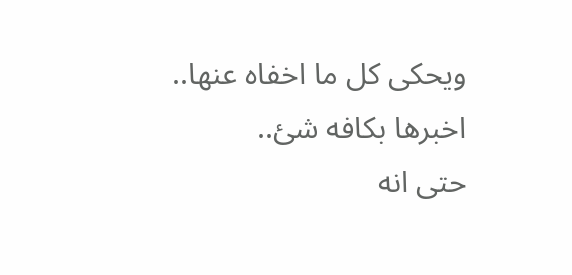ويحكى كل ما اخفاه عنها..
اخبرها بكافه شئ..
حتى انه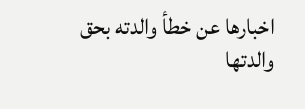اخبارها عن خطأ والدته بحق والدتها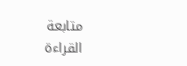متابعة القراءة